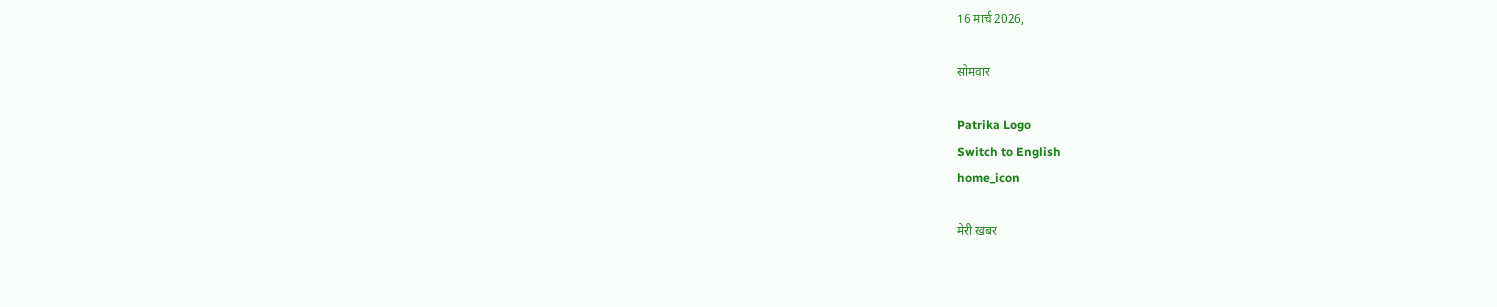16 मार्च 2026,

सोमवार

Patrika Logo
Switch to English
home_icon

मेरी खबर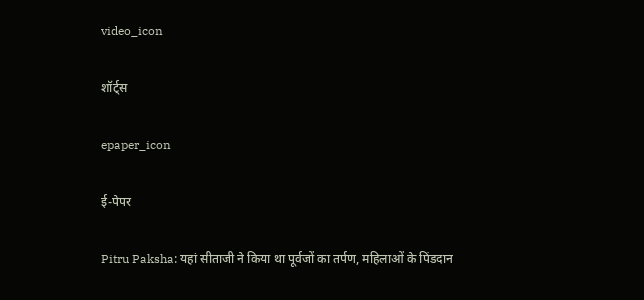video_icon

शॉर्ट्स

epaper_icon

ई-पेपर

Pitru Paksha: यहां सीताजी ने किया था पूर्वजों का तर्पण, महिलाओं के पिंडदान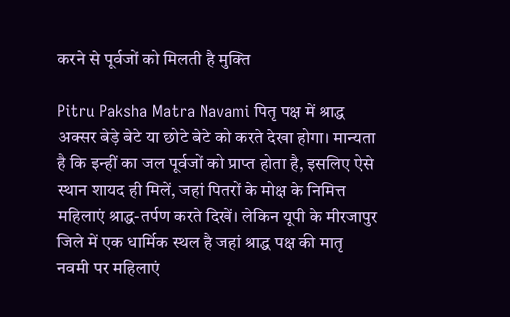करने से पूर्वजों को मिलती है मुक्ति

Pitru Paksha Matra Navami पितृ पक्ष में श्राद्ध अक्सर बेड़े बेटे या छोटे बेटे को करते देखा होगा। मान्यता है कि इन्हीं का जल पूर्वजों को प्राप्त होता है, इसलिए ऐसे स्थान शायद ही मिलें, जहां पितरों के मोक्ष के निमित्त महिलाएं श्राद्ध-तर्पण करते दिखें। लेकिन यूपी के मीरजापुर जिले में एक धार्मिक स्थल है जहां श्राद्ध पक्ष की मातृ नवमी पर महिलाएं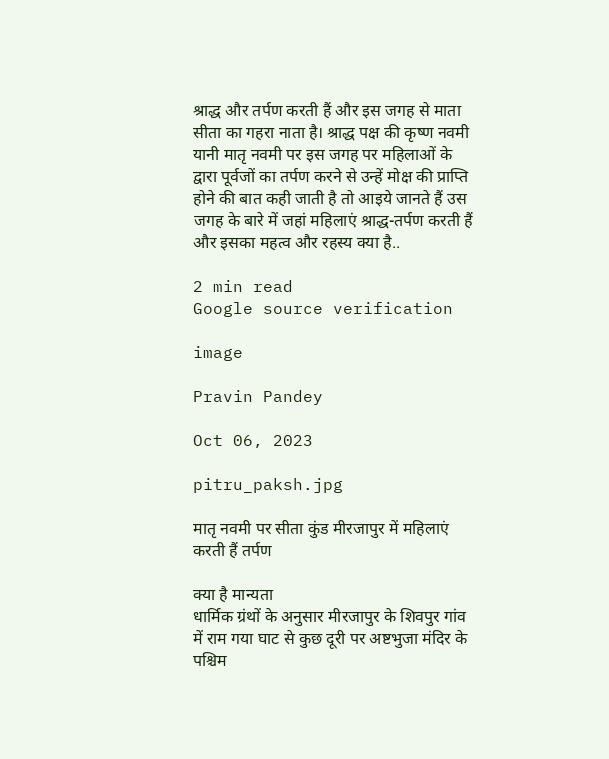श्राद्ध और तर्पण करती हैं और इस जगह से माता सीता का गहरा नाता है। श्राद्ध पक्ष की कृष्ण नवमी यानी मातृ नवमी पर इस जगह पर महिलाओं के द्वारा पूर्वजों का तर्पण करने से उन्हें मोक्ष की प्राप्ति होने की बात कही जाती है तो आइये जानते हैं उस जगह के बारे में जहां महिलाएं श्राद्ध-तर्पण करती हैं और इसका महत्व और रहस्य क्या है..

2 min read
Google source verification

image

Pravin Pandey

Oct 06, 2023

pitru_paksh.jpg

मातृ नवमी पर सीता कुंड मीरजापुर में महिलाएं करती हैं तर्पण

क्या है मान्यता
धार्मिक ग्रंथों के अनुसार मीरजापुर के शिवपुर गांव में राम गया घाट से कुछ दूरी पर अष्टभुजा मंदिर के पश्चिम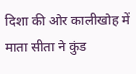दिशा की ओर कालीखोह में माता सीता ने कुंड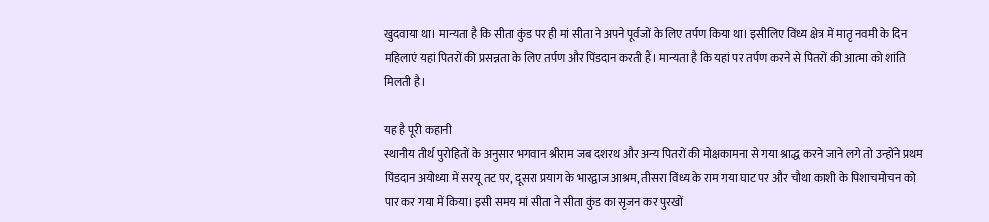खुदवाया था। मान्यता है कि सीता कुंड पर ही मां सीता ने अपने पूर्वजों के लिए तर्पण किया था। इसीलिए विंध्य क्षेत्र में मातृ नवमी के दिन महिलाएं यहां पितरों की प्रसन्नता के लिए तर्पण और पिंडदान करती हैं। मान्यता है कि यहां पर तर्पण करने से पितरों की आत्मा को शांति मिलती है।

यह है पूरी कहानी
स्थानीय तीर्थ पुरोहितों के अनुसार भगवान श्रीराम जब दशरथ और अन्य पितरों की मोक्षकामना से गया श्राद्ध करने जाने लगे तो उन्होंने प्रथम पिंडदान अयोध्या में सरयू तट पर, दूसरा प्रयाग के भारद्वाज आश्रम, तीसरा विंध्य के राम गया घाट पर और चौथा काशी के पिशाचमोचन को पार कर गया में किया। इसी समय मां सीता ने सीता कुंड का सृजन कर पुरखों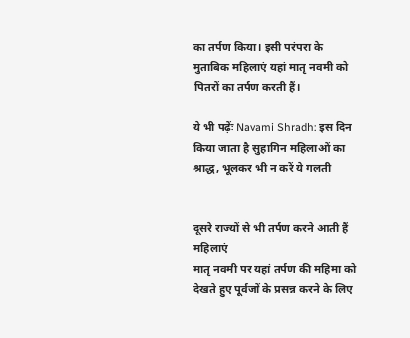का तर्पण किया। इसी परंपरा के मुताबिक महिलाएं यहां मातृ नवमी को पितरों का तर्पण करती हैं।

ये भी पढ़ेंः Navami Shradh: इस दिन किया जाता है सुहागिन महिलाओं का श्राद्ध, भूलकर भी न करें ये गलती


दूसरे राज्यों से भी तर्पण करने आती हैं महिलाएं
मातृ नवमी पर यहां तर्पण की महिमा को देखते हुए पूर्वजों के प्रसन्न करने के लिए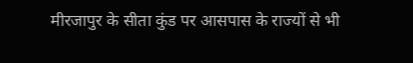मीरजापुर के सीता कुंड पर आसपास के राज्यों से भी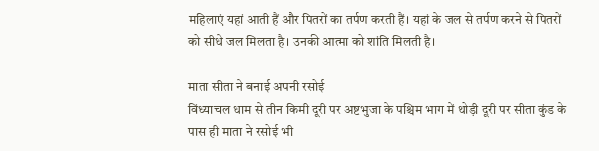महिलाएं यहां आती हैं और पितरों का तर्पण करती हैं। यहां के जल से तर्पण करने से पितरों को सीधे जल मिलता है। उनकी आत्मा को शांति मिलती है।

माता सीता ने बनाई अपनी रसोई
विंध्याचल धाम से तीन किमी दूरी पर अष्टभुजा के पश्चिम भाग में थोड़ी दूरी पर सीता कुंड के पास ही माता ने रसोई भी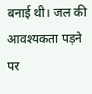बनाई थी। जल की आवश्यकता पड़ने पर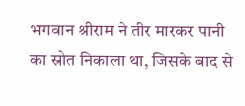भगवान श्रीराम ने तीर मारकर पानी का स्रोत निकाला था, जिसके बाद से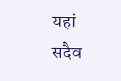यहां सदैव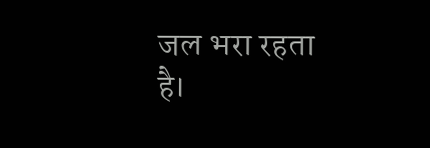जल भरा रहता है।